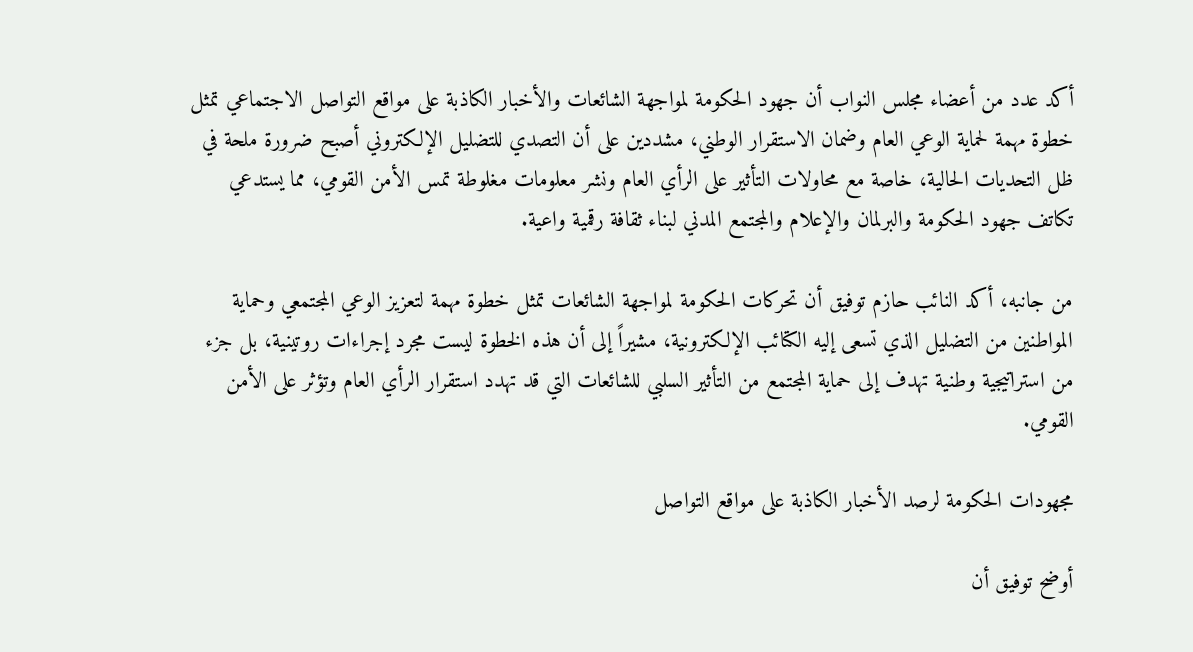أكد عدد من أعضاء مجلس النواب أن جهود الحكومة لمواجهة الشائعات والأخبار الكاذبة على مواقع التواصل الاجتماعي تمثل خطوة مهمة لحماية الوعي العام وضمان الاستقرار الوطني، مشددين على أن التصدي للتضليل الإلكتروني أصبح ضرورة ملحة في ظل التحديات الحالية، خاصة مع محاولات التأثير على الرأي العام ونشر معلومات مغلوطة تمس الأمن القومي، مما يستدعي تكاتف جهود الحكومة والبرلمان والإعلام والمجتمع المدني لبناء ثقافة رقمية واعية.

من جانبه، أكد النائب حازم توفيق أن تحركات الحكومة لمواجهة الشائعات تمثل خطوة مهمة لتعزيز الوعي المجتمعي وحماية المواطنين من التضليل الذي تسعى إليه الكتائب الإلكترونية، مشيراً إلى أن هذه الخطوة ليست مجرد إجراءات روتينية، بل جزء من استراتيجية وطنية تهدف إلى حماية المجتمع من التأثير السلبي للشائعات التي قد تهدد استقرار الرأي العام وتؤثر على الأمن القومي.

مجهودات الحكومة لرصد الأخبار الكاذبة على مواقع التواصل

أوضح توفيق أن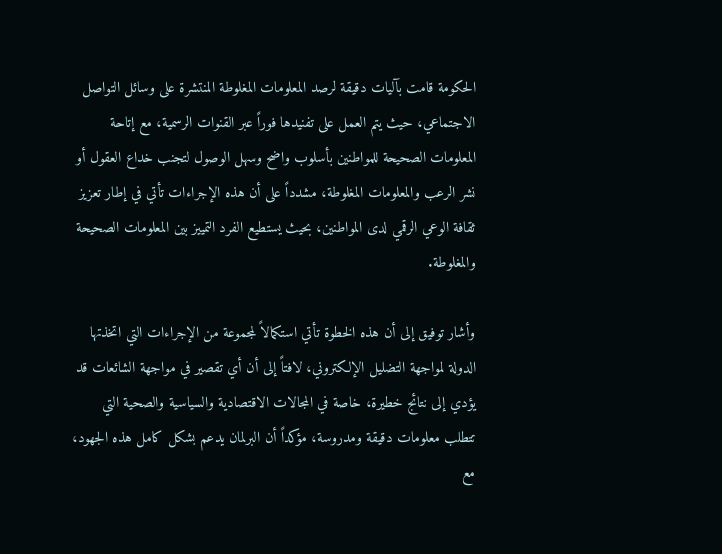الحكومة قامت بآليات دقيقة لرصد المعلومات المغلوطة المنتشرة على وسائل التواصل الاجتماعي، حيث يتم العمل على تفنيدها فوراً عبر القنوات الرسمية، مع إتاحة المعلومات الصحيحة للمواطنين بأسلوب واضح وسهل الوصول لتجنب خداع العقول أو نشر الرعب والمعلومات المغلوطة، مشدداً على أن هذه الإجراءات تأتي في إطار تعزيز ثقافة الوعي الرقمي لدى المواطنين، بحيث يستطيع الفرد التمييز بين المعلومات الصحيحة والمغلوطة.

وأشار توفيق إلى أن هذه الخطوة تأتي استكمالاً لمجموعة من الإجراءات التي اتخذتها الدولة لمواجهة التضليل الإلكتروني، لافتاً إلى أن أي تقصير في مواجهة الشائعات قد يؤدي إلى نتائج خطيرة، خاصة في المجالات الاقتصادية والسياسية والصحية التي تتطلب معلومات دقيقة ومدروسة، مؤكداً أن البرلمان يدعم بشكل كامل هذه الجهود، مع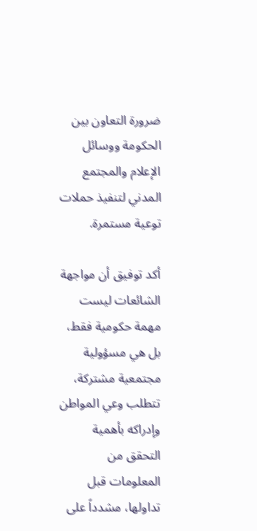ضرورة التعاون بين الحكومة ووسائل الإعلام والمجتمع المدني لتنفيذ حملات توعية مستمرة.

أكد توفيق أن مواجهة الشائعات ليست مهمة حكومية فقط، بل هي مسؤولية مجتمعية مشتركة، تتطلب وعي المواطن وإدراكه بأهمية التحقق من المعلومات قبل تداولها، مشدداً على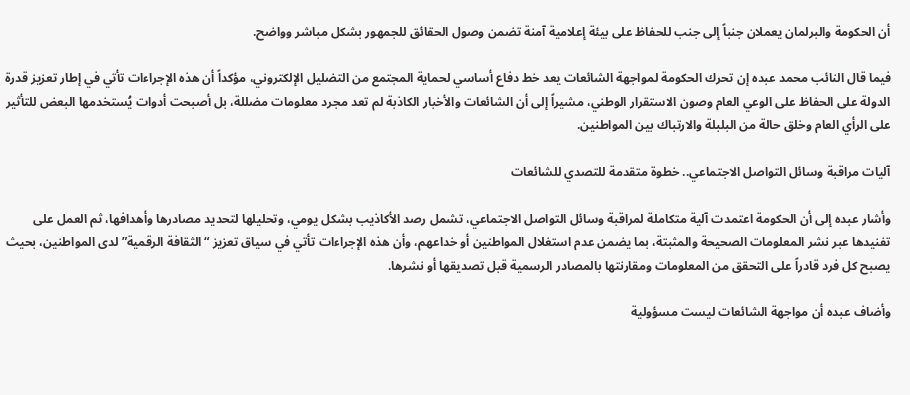أن الحكومة والبرلمان يعملان جنباً إلى جنب للحفاظ على بيئة إعلامية آمنة تضمن وصول الحقائق للجمهور بشكل مباشر وواضح.

فيما قال النائب محمد عبده إن تحرك الحكومة لمواجهة الشائعات يعد خط دفاع أساسي لحماية المجتمع من التضليل الإلكتروني، مؤكداً أن هذه الإجراءات تأتي في إطار تعزيز قدرة الدولة على الحفاظ على الوعي العام وصون الاستقرار الوطني، مشيراً إلى أن الشائعات والأخبار الكاذبة لم تعد مجرد معلومات مضللة، بل أصبحت أدوات يُستخدمها البعض للتأثير على الرأي العام وخلق حالة من البلبلة والارتباك بين المواطنين.

آليات مراقبة وسائل التواصل الاجتماعي.. خطوة متقدمة للتصدي للشائعات

وأشار عبده إلى أن الحكومة اعتمدت آلية متكاملة لمراقبة وسائل التواصل الاجتماعي، تشمل رصد الأكاذيب بشكل يومي، وتحليلها لتحديد مصادرها وأهدافها، ثم العمل على تفنيدها عبر نشر المعلومات الصحيحة والمثبتة، بما يضمن عدم استغلال المواطنين أو خداعهم، وأن هذه الإجراءات تأتي في سياق تعزيز “الثقافة الرقمية” لدى المواطنين، بحيث يصبح كل فرد قادراً على التحقق من المعلومات ومقارنتها بالمصادر الرسمية قبل تصديقها أو نشرها.

وأضاف عبده أن مواجهة الشائعات ليست مسؤولية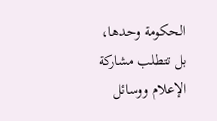الحكومة وحدها، بل تتطلب مشاركة الإعلام ووسائل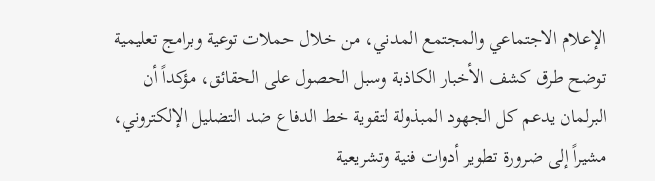الإعلام الاجتماعي والمجتمع المدني، من خلال حملات توعية وبرامج تعليمية توضح طرق كشف الأخبار الكاذبة وسبل الحصول على الحقائق، مؤكداً أن البرلمان يدعم كل الجهود المبذولة لتقوية خط الدفاع ضد التضليل الإلكتروني، مشيراً إلى ضرورة تطوير أدوات فنية وتشريعية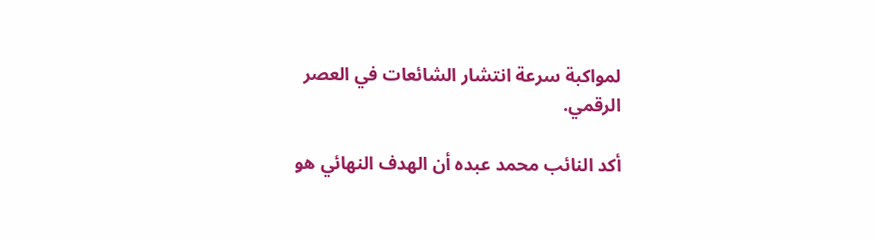لمواكبة سرعة انتشار الشائعات في العصر الرقمي.

أكد النائب محمد عبده أن الهدف النهائي هو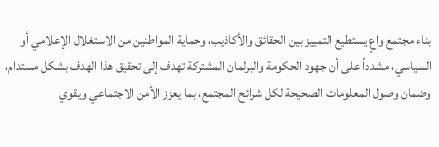بناء مجتمع واعٍ يستطيع التمييز بين الحقائق والأكاذيب، وحماية المواطنين من الاستغلال الإعلامي أو السياسي، مشدداً على أن جهود الحكومة والبرلمان المشتركة تهدف إلى تحقيق هذا الهدف بشكل مستدام، وضمان وصول المعلومات الصحيحة لكل شرائح المجتمع، بما يعزز الأمن الاجتماعي ويقوي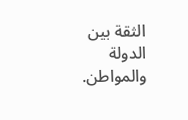الثقة بين الدولة والمواطن.